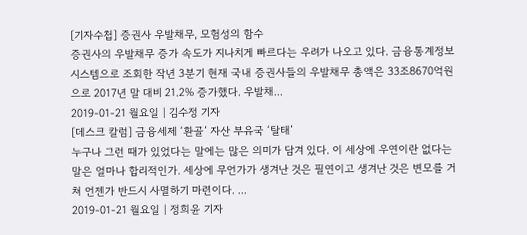[기자수첩] 증권사 우발채무, 모험성의 함수
증권사의 우발채무 증가 속도가 지나치게 빠르다는 우려가 나오고 있다. 금융통계정보시스템으로 조회한 작년 3분기 현재 국내 증권사들의 우발채무 총액은 33조8670억원으로 2017년 말 대비 21.2% 증가했다. 우발채...
2019-01-21 월요일 | 김수정 기자
[데스크 칼럼] 금융세제 ‘환골’ 자산 부유국 ‘탈태’
누구나 그런 때가 있었다는 말에는 많은 의미가 담겨 있다. 이 세상에 우연이란 없다는 말은 얼마나 합리적인가. 세상에 무언가가 생겨난 것은 필연이고 생겨난 것은 변모를 거쳐 언젠가 반드시 사멸하기 마련이다. ...
2019-01-21 월요일 | 정희윤 기자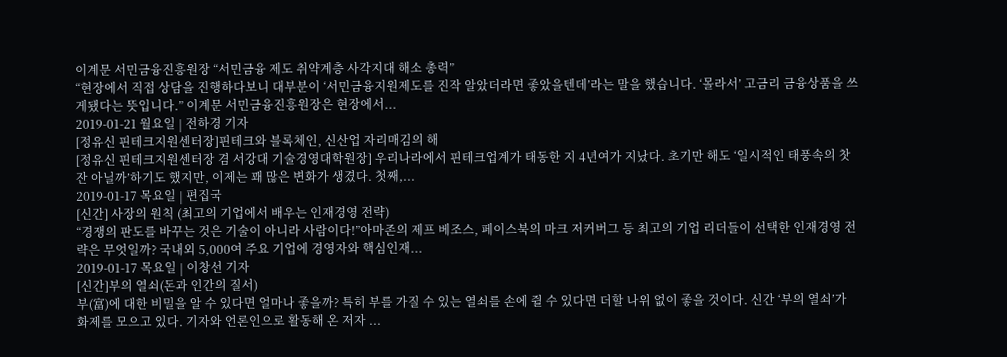이계문 서민금융진흥원장 “서민금융 제도 취약계층 사각지대 해소 총력”
“현장에서 직접 상담을 진행하다보니 대부분이 ‘서민금융지원제도를 진작 알았더라면 좋았을텐데’라는 말을 했습니다. ‘몰라서’ 고금리 금융상품을 쓰게됐다는 뜻입니다.” 이계문 서민금융진흥원장은 현장에서...
2019-01-21 월요일 | 전하경 기자
[정유신 핀테크지원센터장]핀테크와 블록체인, 신산업 자리매김의 해
[정유신 핀테크지원센터장 겸 서강대 기술경영대학원장] 우리나라에서 핀테크업계가 태동한 지 4년여가 지났다. 초기만 해도 ‘일시적인 태풍속의 찻잔 아닐까’하기도 했지만, 이제는 꽤 많은 변화가 생겼다. 첫째,...
2019-01-17 목요일 | 편집국
[신간] 사장의 원칙 (최고의 기업에서 배우는 인재경영 전략)
“경쟁의 판도를 바꾸는 것은 기술이 아니라 사람이다!”아마존의 제프 베조스, 페이스북의 마크 저커버그 등 최고의 기업 리더들이 선택한 인재경영 전략은 무엇일까? 국내외 5,000여 주요 기업에 경영자와 핵심인재...
2019-01-17 목요일 | 이창선 기자
[신간]부의 열쇠(돈과 인간의 질서)
부(富)에 대한 비밀을 알 수 있다면 얼마나 좋을까? 특히 부를 가질 수 있는 열쇠를 손에 쥘 수 있다면 더할 나위 없이 좋을 것이다. 신간 ‘부의 열쇠’가 화제를 모으고 있다. 기자와 언론인으로 활동해 온 저자 ...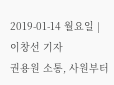2019-01-14 월요일 | 이창선 기자
권용원 소통, 사원부터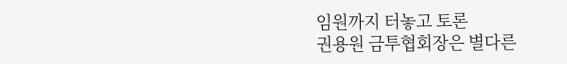임원까지 터놓고 토론
권용원 금투협회장은 별다른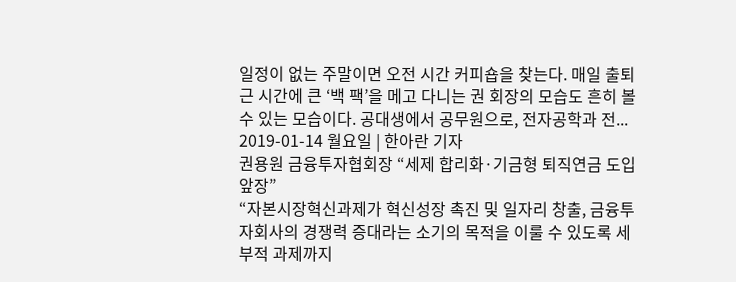일정이 없는 주말이면 오전 시간 커피숍을 찾는다. 매일 출퇴근 시간에 큰 ‘백 팩’을 메고 다니는 권 회장의 모습도 흔히 볼 수 있는 모습이다. 공대생에서 공무원으로, 전자공학과 전...
2019-01-14 월요일 | 한아란 기자
권용원 금융투자협회장 “세제 합리화·기금형 퇴직연금 도입 앞장”
“자본시장혁신과제가 혁신성장 촉진 및 일자리 창출, 금융투자회사의 경쟁력 증대라는 소기의 목적을 이룰 수 있도록 세부적 과제까지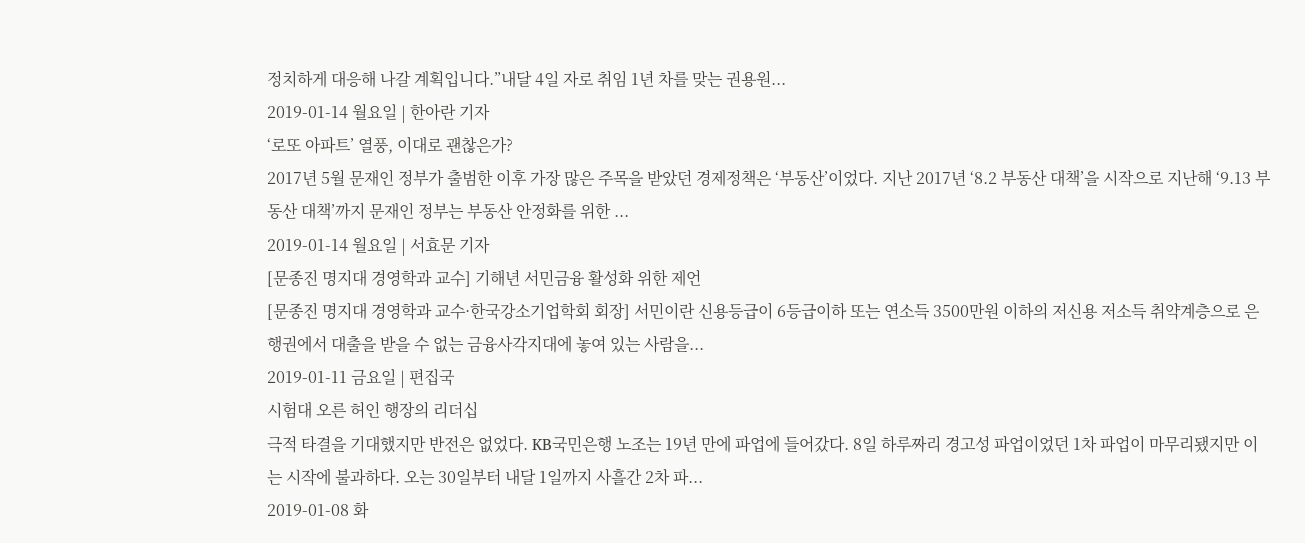정치하게 대응해 나갈 계획입니다.”내달 4일 자로 취임 1년 차를 맞는 권용원...
2019-01-14 월요일 | 한아란 기자
‘로또 아파트’ 열풍, 이대로 괜찮은가?
2017년 5월 문재인 정부가 출범한 이후 가장 많은 주목을 받았던 경제정책은 ‘부동산’이었다. 지난 2017년 ‘8.2 부동산 대책’을 시작으로 지난해 ‘9.13 부동산 대책’까지 문재인 정부는 부동산 안정화를 위한 ...
2019-01-14 월요일 | 서효문 기자
[문종진 명지대 경영학과 교수] 기해년 서민금융 활성화 위한 제언
[문종진 명지대 경영학과 교수·한국강소기업학회 회장] 서민이란 신용등급이 6등급이하 또는 연소득 3500만원 이하의 저신용 저소득 취약계층으로 은행권에서 대출을 받을 수 없는 금융사각지대에 놓여 있는 사람을...
2019-01-11 금요일 | 편집국
시험대 오른 허인 행장의 리더십
극적 타결을 기대했지만 반전은 없었다. KB국민은행 노조는 19년 만에 파업에 들어갔다. 8일 하루짜리 경고성 파업이었던 1차 파업이 마무리됐지만 이는 시작에 불과하다. 오는 30일부터 내달 1일까지 사흘간 2차 파...
2019-01-08 화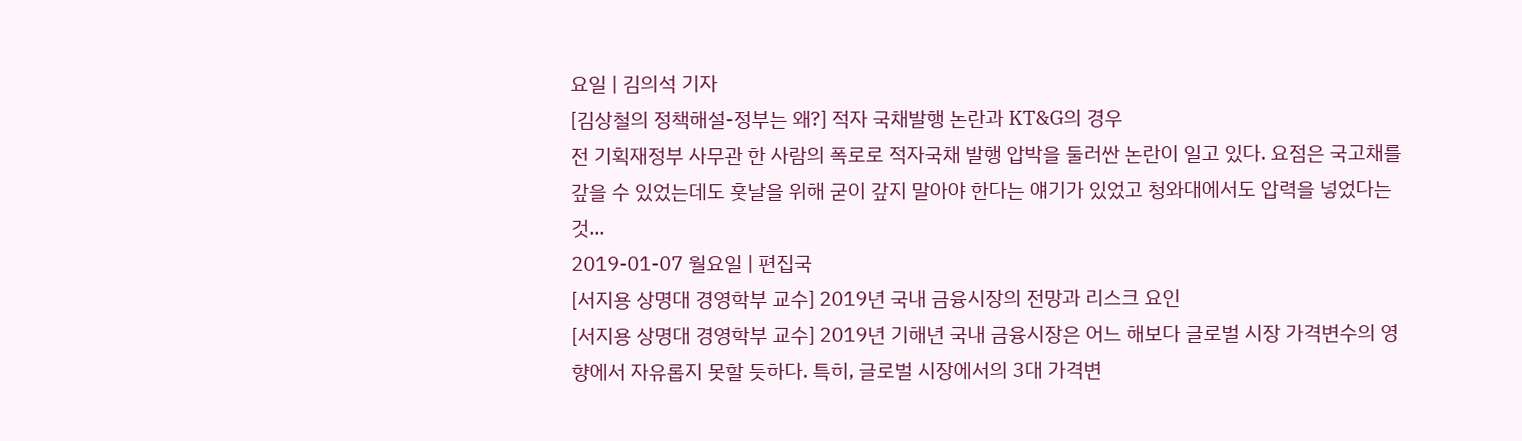요일 | 김의석 기자
[김상철의 정책해설-정부는 왜?] 적자 국채발행 논란과 KT&G의 경우
전 기획재정부 사무관 한 사람의 폭로로 적자국채 발행 압박을 둘러싼 논란이 일고 있다. 요점은 국고채를 갚을 수 있었는데도 훗날을 위해 굳이 갚지 말아야 한다는 얘기가 있었고 청와대에서도 압력을 넣었다는 것...
2019-01-07 월요일 | 편집국
[서지용 상명대 경영학부 교수] 2019년 국내 금융시장의 전망과 리스크 요인
[서지용 상명대 경영학부 교수] 2019년 기해년 국내 금융시장은 어느 해보다 글로벌 시장 가격변수의 영향에서 자유롭지 못할 듯하다. 특히, 글로벌 시장에서의 3대 가격변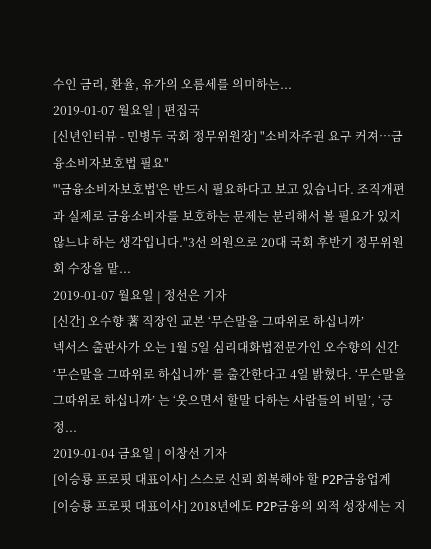수인 금리, 환율, 유가의 오름세를 의미하는...
2019-01-07 월요일 | 편집국
[신년인터뷰 - 민병두 국회 정무위원장] "소비자주권 요구 커져…금융소비자보호법 필요"
"'금융소비자보호법'은 반드시 필요하다고 보고 있습니다. 조직개편과 실제로 금융소비자를 보호하는 문제는 분리해서 볼 필요가 있지 않느냐 하는 생각입니다."3선 의원으로 20대 국회 후반기 정무위원회 수장을 맡...
2019-01-07 월요일 | 정선은 기자
[신간] 오수향 著 직장인 교본 ‘무슨말을 그따위로 하십니까’
넥서스 출판사가 오는 1월 5일 심리대화법전문가인 오수향의 신간 ‘무슨말을 그따위로 하십니까’ 를 출간한다고 4일 밝혔다. ‘무슨말을 그따위로 하십니까’ 는 ‘웃으면서 할말 다하는 사람들의 비밀’, ‘긍정...
2019-01-04 금요일 | 이창선 기자
[이승룡 프로핏 대표이사] 스스로 신뢰 회복해야 할 P2P금융업계
[이승룡 프로핏 대표이사] 2018년에도 P2P금융의 외적 성장세는 지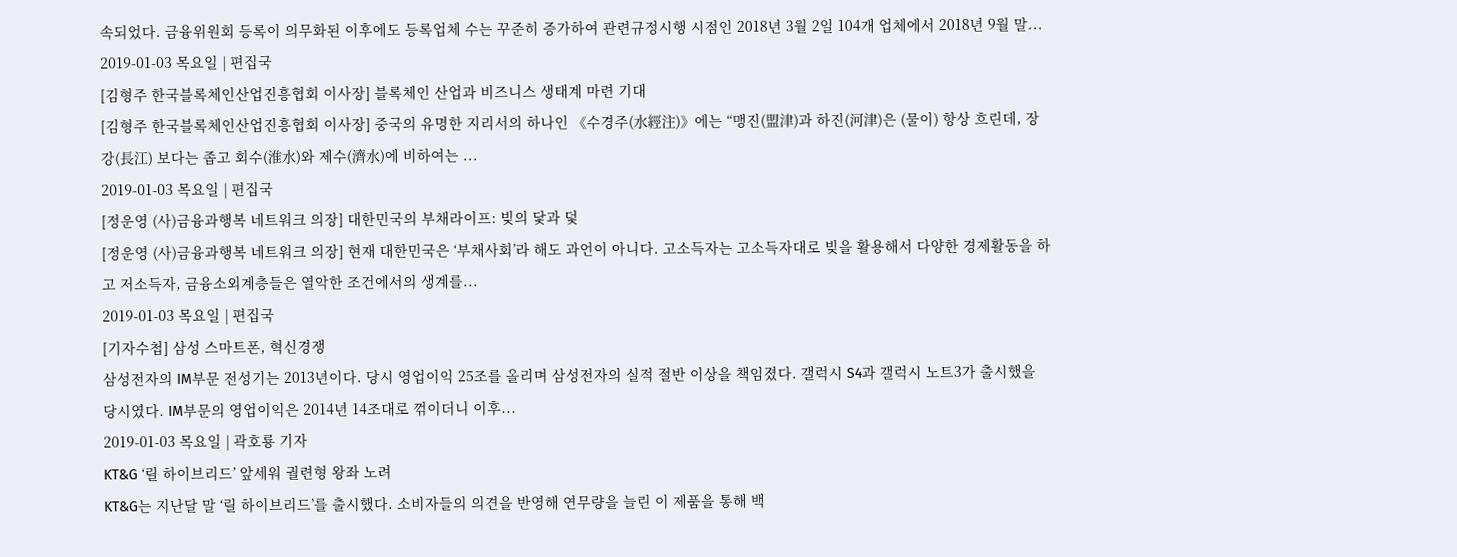속되었다. 금융위원회 등록이 의무화된 이후에도 등록업체 수는 꾸준히 증가하여 관련규정시행 시점인 2018년 3월 2일 104개 업체에서 2018년 9월 말...
2019-01-03 목요일 | 편집국
[김형주 한국블록체인산업진흥협회 이사장] 블록체인 산업과 비즈니스 생태계 마련 기대
[김형주 한국블록체인산업진흥협회 이사장] 중국의 유명한 지리서의 하나인 《수경주(水經注)》에는 “맹진(盟津)과 하진(河津)은 (물이) 항상 흐린데, 장강(長江) 보다는 좁고 회수(淮水)와 제수(濟水)에 비하여는 ...
2019-01-03 목요일 | 편집국
[정운영 (사)금융과행복 네트워크 의장] 대한민국의 부채라이프: 빚의 닻과 덫
[정운영 (사)금융과행복 네트워크 의장] 현재 대한민국은 ‘부채사회’라 해도 과언이 아니다. 고소득자는 고소득자대로 빚을 활용해서 다양한 경제활동을 하고 저소득자, 금융소외계층들은 열악한 조건에서의 생계를...
2019-01-03 목요일 | 편집국
[기자수첩] 삼성 스마트폰, 혁신경쟁
삼성전자의 IM부문 전성기는 2013년이다. 당시 영업이익 25조를 올리며 삼성전자의 실적 절반 이상을 책임졌다. 갤럭시 S4과 갤럭시 노트3가 출시했을 당시였다. IM부문의 영업이익은 2014년 14조대로 꺾이더니 이후...
2019-01-03 목요일 | 곽호룡 기자
KT&G ‘릴 하이브리드’ 앞세워 궐련형 왕좌 노려
KT&G는 지난달 말 ‘릴 하이브리드’를 출시했다. 소비자들의 의견을 반영해 연무량을 늘린 이 제품을 통해 백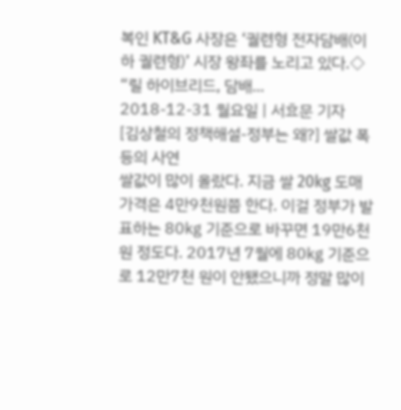복인 KT&G 사장은 ‘궐련형 전자담배(이하 궐련형)’ 시장 왕좌를 노리고 있다.◇ “릴 하이브리드, 담배...
2018-12-31 월요일 | 서효문 기자
[김상철의 정책해설-정부는 왜?] 쌀값 폭등의 사연
쌀값이 많이 올랐다. 지금 쌀 20kg 도매가격은 4만9천원쯤 한다. 이걸 정부가 발표하는 80㎏ 기준으로 바꾸면 19만6천 원 정도다. 2017년 7월에 80㎏ 기준으로 12만7천 원이 안됐으니까 정말 많이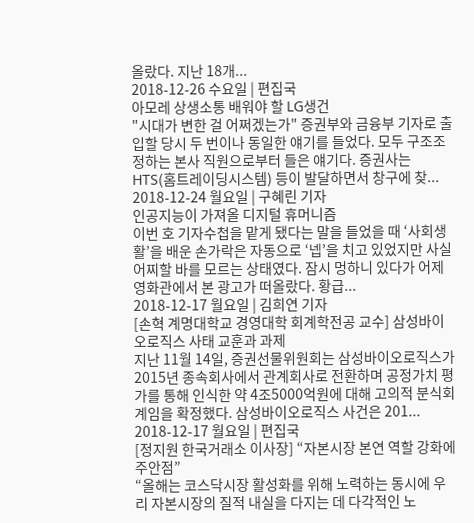올랐다. 지난 18개...
2018-12-26 수요일 | 편집국
아모레 상생소통 배워야 할 LG생건
"시대가 변한 걸 어쩌겠는가" 증권부와 금융부 기자로 출입할 당시 두 번이나 동일한 얘기를 들었다. 모두 구조조정하는 본사 직원으로부터 들은 얘기다. 증권사는 HTS(홈트레이딩시스템) 등이 발달하면서 창구에 찾...
2018-12-24 월요일 | 구혜린 기자
인공지능이 가져올 디지털 휴머니즘
이번 호 기자수첩을 맡게 됐다는 말을 들었을 때 ‘사회생활’을 배운 손가락은 자동으로 ‘넵’을 치고 있었지만 사실 어찌할 바를 모르는 상태였다. 잠시 멍하니 있다가 어제 영화관에서 본 광고가 떠올랐다. 황급...
2018-12-17 월요일 | 김희연 기자
[손혁 계명대학교 경영대학 회계학전공 교수] 삼성바이오로직스 사태 교훈과 과제
지난 11월 14일, 증권선물위원회는 삼성바이오로직스가 2015년 종속회사에서 관계회사로 전환하며 공정가치 평가를 통해 인식한 약 4조5000억원에 대해 고의적 분식회계임을 확정했다. 삼성바이오로직스 사건은 201...
2018-12-17 월요일 | 편집국
[정지원 한국거래소 이사장] “자본시장 본연 역할 강화에 주안점”
“올해는 코스닥시장 활성화를 위해 노력하는 동시에 우리 자본시장의 질적 내실을 다지는 데 다각적인 노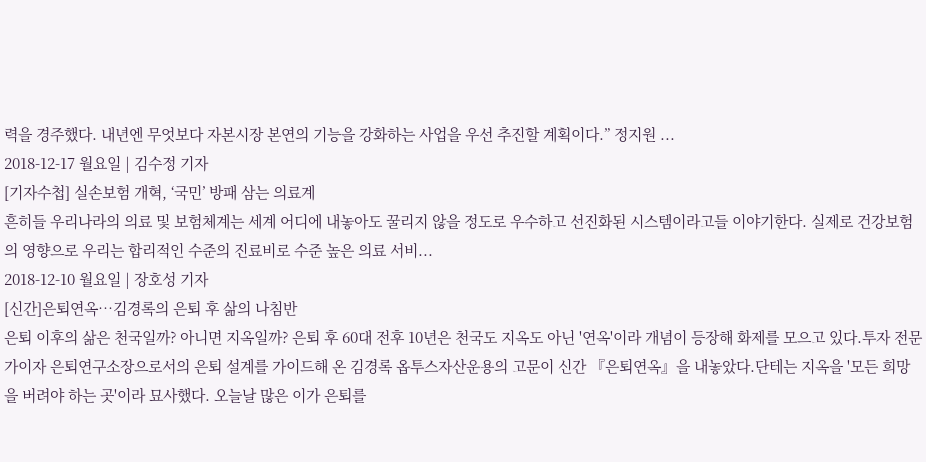력을 경주했다. 내년엔 무엇보다 자본시장 본연의 기능을 강화하는 사업을 우선 추진할 계획이다.” 정지원 ...
2018-12-17 월요일 | 김수정 기자
[기자수첩] 실손보험 개혁, ‘국민’ 방패 삼는 의료계
흔히들 우리나라의 의료 및 보험체계는 세계 어디에 내놓아도 꿀리지 않을 정도로 우수하고 선진화된 시스템이라고들 이야기한다. 실제로 건강보험의 영향으로 우리는 합리적인 수준의 진료비로 수준 높은 의료 서비...
2018-12-10 월요일 | 장호성 기자
[신간]은퇴연옥…김경록의 은퇴 후 삶의 나침반
은퇴 이후의 삶은 천국일까? 아니면 지옥일까? 은퇴 후 60대 전후 10년은 천국도 지옥도 아닌 '연옥'이라 개념이 등장해 화제를 모으고 있다.투자 전문가이자 은퇴연구소장으로서의 은퇴 설계를 가이드해 온 김경록 옵투스자산운용의 고문이 신간 『은퇴연옥』을 내놓았다.단테는 지옥을 '모든 희망을 버려야 하는 곳'이라 묘사했다. 오늘날 많은 이가 은퇴를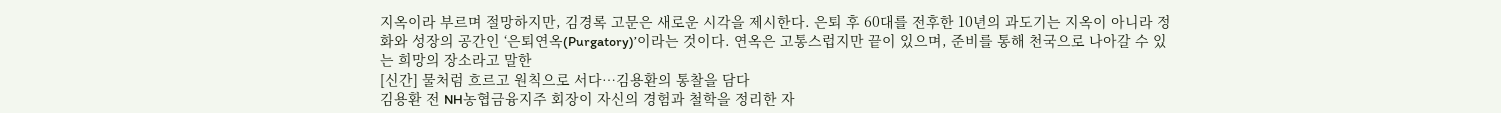지옥이라 부르며 절망하지만, 김경록 고문은 새로운 시각을 제시한다. 은퇴 후 60대를 전후한 10년의 과도기는 지옥이 아니라 정화와 성장의 공간인 ‘은퇴연옥(Purgatory)’이라는 것이다. 연옥은 고통스럽지만 끝이 있으며, 준비를 통해 천국으로 나아갈 수 있는 희망의 장소라고 말한
[신간] 물처럼 흐르고 원칙으로 서다…김용환의 통찰을 담다
김용환 전 NH농협금융지주 회장이 자신의 경험과 철학을 정리한 자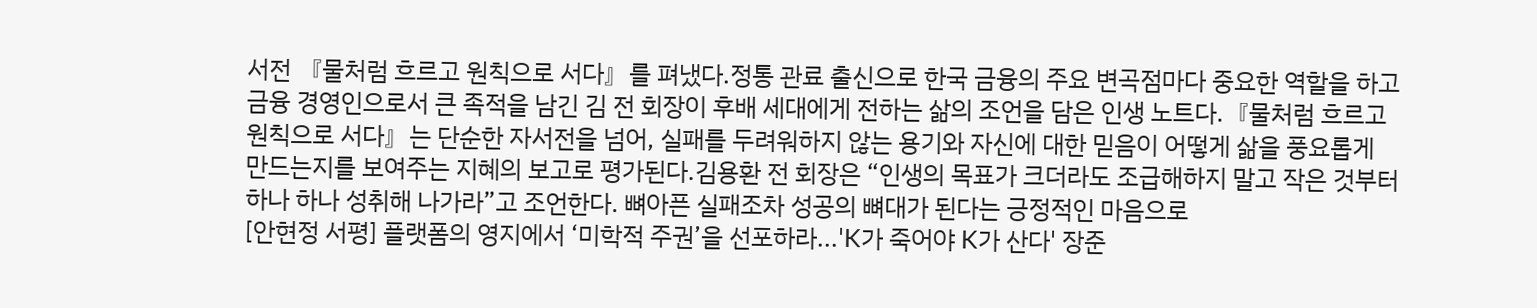서전 『물처럼 흐르고 원칙으로 서다』를 펴냈다.정통 관료 출신으로 한국 금융의 주요 변곡점마다 중요한 역할을 하고 금융 경영인으로서 큰 족적을 남긴 김 전 회장이 후배 세대에게 전하는 삶의 조언을 담은 인생 노트다.『물처럼 흐르고 원칙으로 서다』는 단순한 자서전을 넘어, 실패를 두려워하지 않는 용기와 자신에 대한 믿음이 어떻게 삶을 풍요롭게 만드는지를 보여주는 지혜의 보고로 평가된다.김용환 전 회장은 “인생의 목표가 크더라도 조급해하지 말고 작은 것부터 하나 하나 성취해 나가라”고 조언한다. 뼈아픈 실패조차 성공의 뼈대가 된다는 긍정적인 마음으로
[안현정 서평] 플랫폼의 영지에서 ‘미학적 주권’을 선포하라...'K가 죽어야 K가 산다' 장준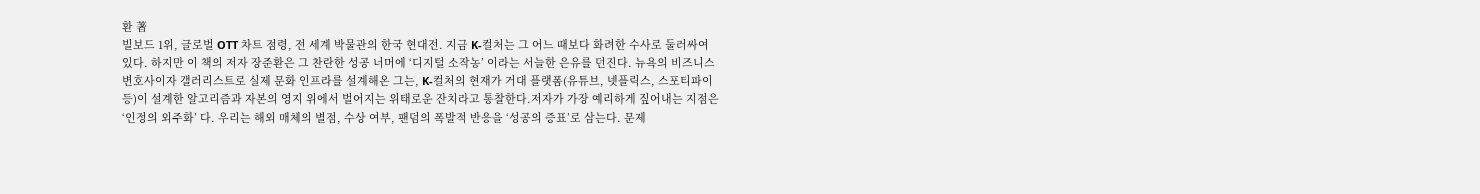환 著
빌보드 1위, 글로벌 OTT 차트 점령, 전 세계 박물관의 한국 현대전. 지금 K-컬처는 그 어느 때보다 화려한 수사로 둘러싸여 있다. 하지만 이 책의 저자 장준환은 그 찬란한 성공 너머에 ‘디지털 소작농’ 이라는 서늘한 은유를 던진다. 뉴욕의 비즈니스 변호사이자 갤러리스트로 실제 문화 인프라를 설계해온 그는, K-컬처의 현재가 거대 플랫폼(유튜브, 넷플릭스, 스포티파이 등)이 설계한 알고리즘과 자본의 영지 위에서 벌어지는 위태로운 잔치라고 통찰한다.저자가 가장 예리하게 짚어내는 지점은 ‘인정의 외주화’ 다. 우리는 해외 매체의 별점, 수상 여부, 팬덤의 폭발적 반응을 ‘성공의 증표’로 삼는다. 문제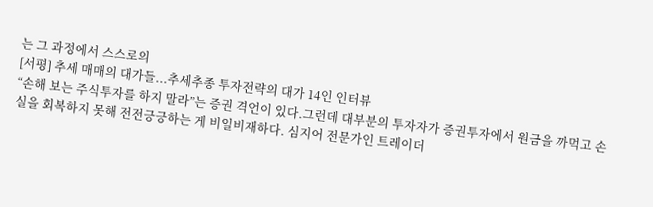는 그 과정에서 스스로의
[서평] 추세 매매의 대가들...추세추종 투자전략의 대가 14인 인터뷰
“손해 보는 주식투자를 하지 말라”는 증권 격언이 있다.그런데 대부분의 투자자가 증권투자에서 원금을 까먹고 손실을 회복하지 못해 전전긍긍하는 게 비일비재하다. 심지어 전문가인 트레이더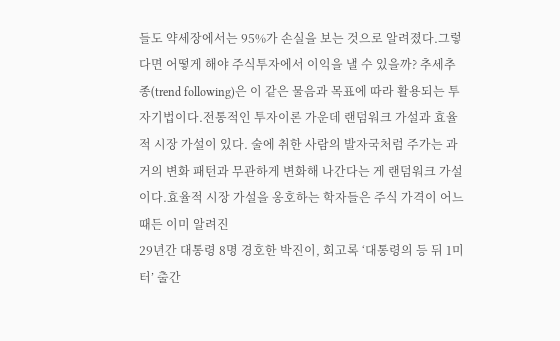들도 약세장에서는 95%가 손실을 보는 것으로 알려졌다.그렇다면 어떻게 해야 주식투자에서 이익을 낼 수 있을까? 추세추종(trend following)은 이 같은 물음과 목표에 따라 활용되는 투자기법이다.전통적인 투자이론 가운데 랜덤워크 가설과 효율적 시장 가설이 있다. 술에 취한 사람의 발자국처럼 주가는 과거의 변화 패턴과 무관하게 변화해 나간다는 게 랜덤워크 가설이다.효율적 시장 가설을 옹호하는 학자들은 주식 가격이 어느 때든 이미 알려진
29년간 대통령 8명 경호한 박진이, 회고록 ‘대통령의 등 뒤 1미터’ 출간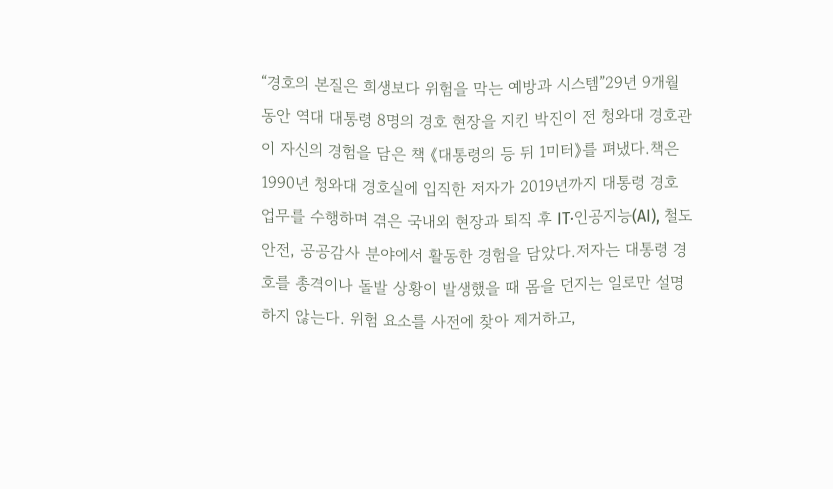“경호의 본질은 희생보다 위험을 막는 예방과 시스템”29년 9개월 동안 역대 대통령 8명의 경호 현장을 지킨 박진이 전 청와대 경호관이 자신의 경험을 담은 책 《대통령의 등 뒤 1미터》를 펴냈다.책은 1990년 청와대 경호실에 입직한 저자가 2019년까지 대통령 경호 업무를 수행하며 겪은 국내외 현장과 퇴직 후 IT·인공지능(AI), 철도 안전, 공공감사 분야에서 활동한 경험을 담았다.저자는 대통령 경호를 총격이나 돌발 상황이 발생했을 때 몸을 던지는 일로만 설명하지 않는다. 위험 요소를 사전에 찾아 제거하고,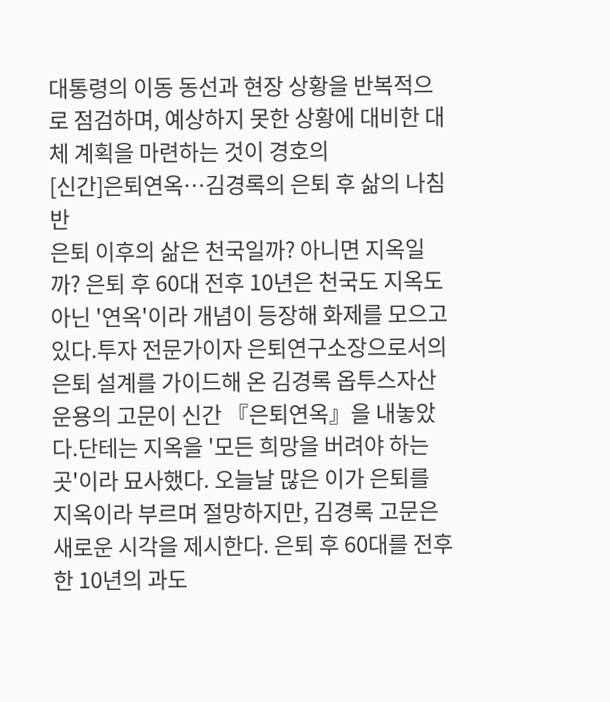대통령의 이동 동선과 현장 상황을 반복적으로 점검하며, 예상하지 못한 상황에 대비한 대체 계획을 마련하는 것이 경호의
[신간]은퇴연옥…김경록의 은퇴 후 삶의 나침반
은퇴 이후의 삶은 천국일까? 아니면 지옥일까? 은퇴 후 60대 전후 10년은 천국도 지옥도 아닌 '연옥'이라 개념이 등장해 화제를 모으고 있다.투자 전문가이자 은퇴연구소장으로서의 은퇴 설계를 가이드해 온 김경록 옵투스자산운용의 고문이 신간 『은퇴연옥』을 내놓았다.단테는 지옥을 '모든 희망을 버려야 하는 곳'이라 묘사했다. 오늘날 많은 이가 은퇴를 지옥이라 부르며 절망하지만, 김경록 고문은 새로운 시각을 제시한다. 은퇴 후 60대를 전후한 10년의 과도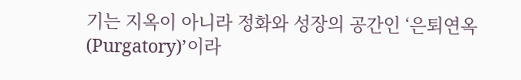기는 지옥이 아니라 정화와 성장의 공간인 ‘은퇴연옥(Purgatory)’이라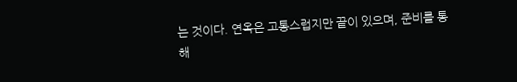는 것이다. 연옥은 고통스럽지만 끝이 있으며, 준비를 통해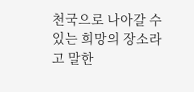천국으로 나아갈 수 있는 희망의 장소라고 말한